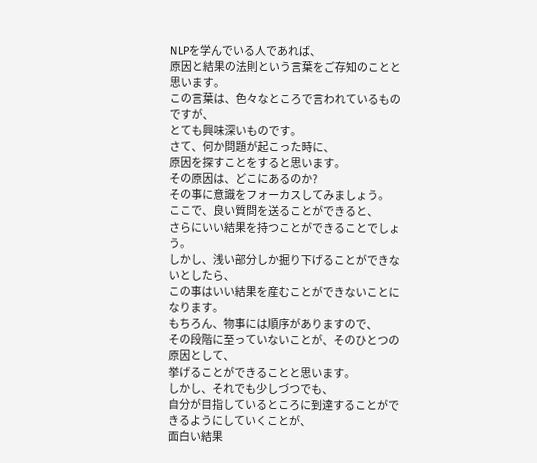NLPを学んでいる人であれば、
原因と結果の法則という言葉をご存知のことと思います。
この言葉は、色々なところで言われているものですが、
とても興味深いものです。
さて、何か問題が起こった時に、
原因を探すことをすると思います。
その原因は、どこにあるのか?
その事に意識をフォーカスしてみましょう。
ここで、良い質問を送ることができると、
さらにいい結果を持つことができることでしょう。
しかし、浅い部分しか掘り下げることができないとしたら、
この事はいい結果を産むことができないことになります。
もちろん、物事には順序がありますので、
その段階に至っていないことが、そのひとつの原因として、
挙げることができることと思います。
しかし、それでも少しづつでも、
自分が目指しているところに到達することができるようにしていくことが、
面白い結果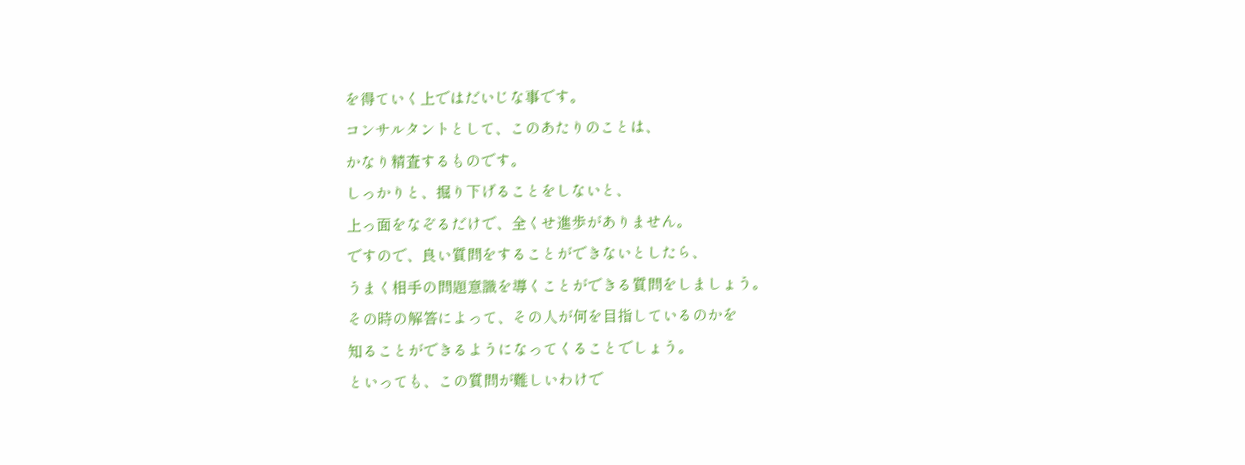を得ていく上ではだいじな事です。
コンサルタントとして、このあたりのことは、
かなり精査するものです。
しっかりと、掘り下げることをしないと、
上っ面をなぞるだけで、全くせ進歩がありません。
ですので、良い質問をすることができないとしたら、
うまく相手の問題意識を導くことができる質問をしましょう。
その時の解答によって、その人が何を目指しているのかを
知ることができるようになってくることでしょう。
といっても、この質問が難しいわけで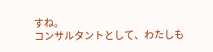すね。
コンサルタントとして、わたしも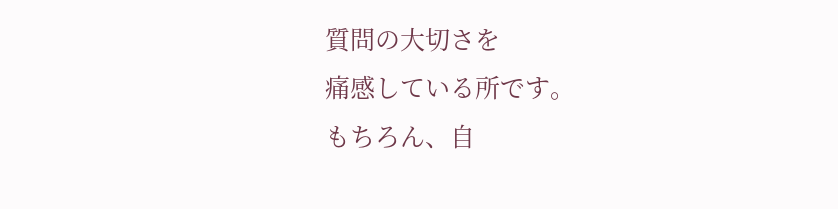質問の大切さを
痛感している所です。
もちろん、自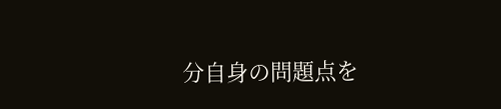分自身の問題点を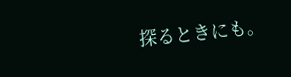探るときにも。